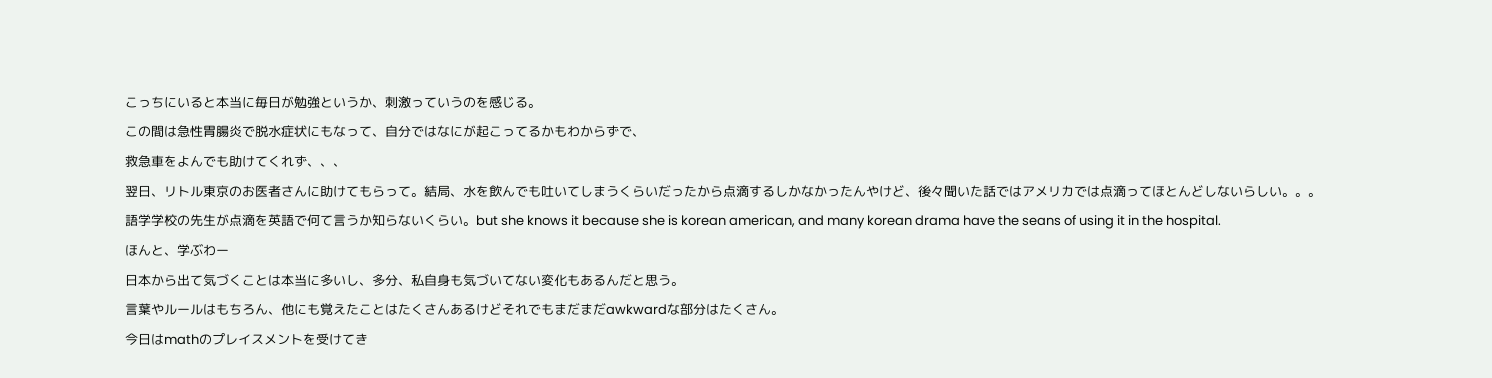こっちにいると本当に毎日が勉強というか、刺激っていうのを感じる。
この間は急性胃腸炎で脱水症状にもなって、自分ではなにが起こってるかもわからずで、
救急車をよんでも助けてくれず、、、
翌日、リトル東京のお医者さんに助けてもらって。結局、水を飲んでも吐いてしまうくらいだったから点滴するしかなかったんやけど、後々聞いた話ではアメリカでは点滴ってほとんどしないらしい。。。
語学学校の先生が点滴を英語で何て言うか知らないくらい。but she knows it because she is korean american, and many korean drama have the seans of using it in the hospital.
ほんと、学ぶわー
日本から出て気づくことは本当に多いし、多分、私自身も気づいてない変化もあるんだと思う。
言葉やルールはもちろん、他にも覚えたことはたくさんあるけどそれでもまだまだawkwardな部分はたくさん。
今日はmathのプレイスメントを受けてき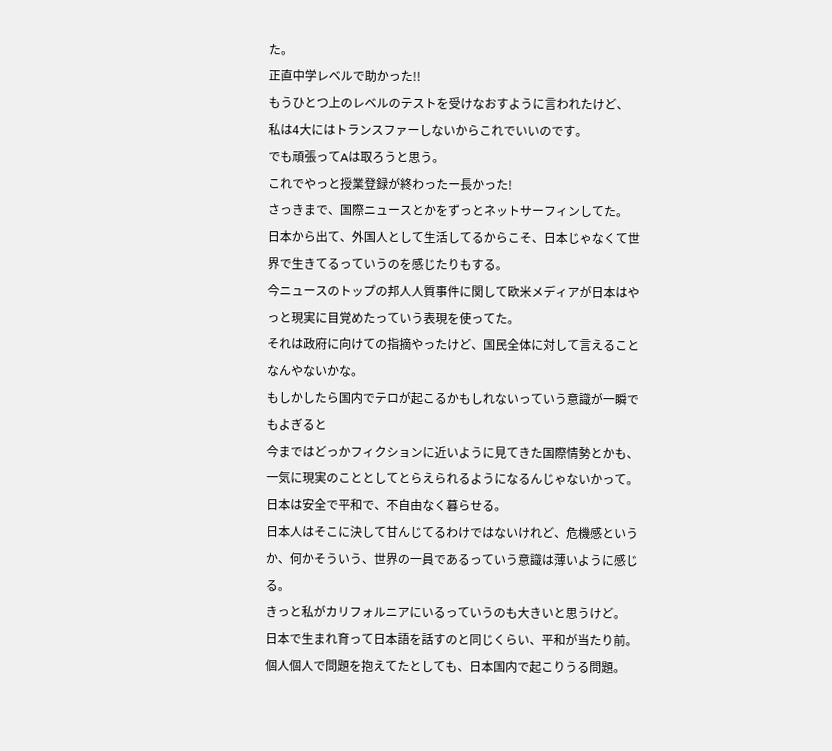た。
正直中学レベルで助かった!!
もうひとつ上のレベルのテストを受けなおすように言われたけど、
私は4大にはトランスファーしないからこれでいいのです。
でも頑張ってAは取ろうと思う。
これでやっと授業登録が終わったー長かった!
さっきまで、国際ニュースとかをずっとネットサーフィンしてた。
日本から出て、外国人として生活してるからこそ、日本じゃなくて世界で生きてるっていうのを感じたりもする。
今ニュースのトップの邦人人質事件に関して欧米メディアが日本はやっと現実に目覚めたっていう表現を使ってた。
それは政府に向けての指摘やったけど、国民全体に対して言えることなんやないかな。
もしかしたら国内でテロが起こるかもしれないっていう意識が一瞬でもよぎると
今まではどっかフィクションに近いように見てきた国際情勢とかも、一気に現実のこととしてとらえられるようになるんじゃないかって。
日本は安全で平和で、不自由なく暮らせる。
日本人はそこに決して甘んじてるわけではないけれど、危機感というか、何かそういう、世界の一員であるっていう意識は薄いように感じる。
きっと私がカリフォルニアにいるっていうのも大きいと思うけど。
日本で生まれ育って日本語を話すのと同じくらい、平和が当たり前。
個人個人で問題を抱えてたとしても、日本国内で起こりうる問題。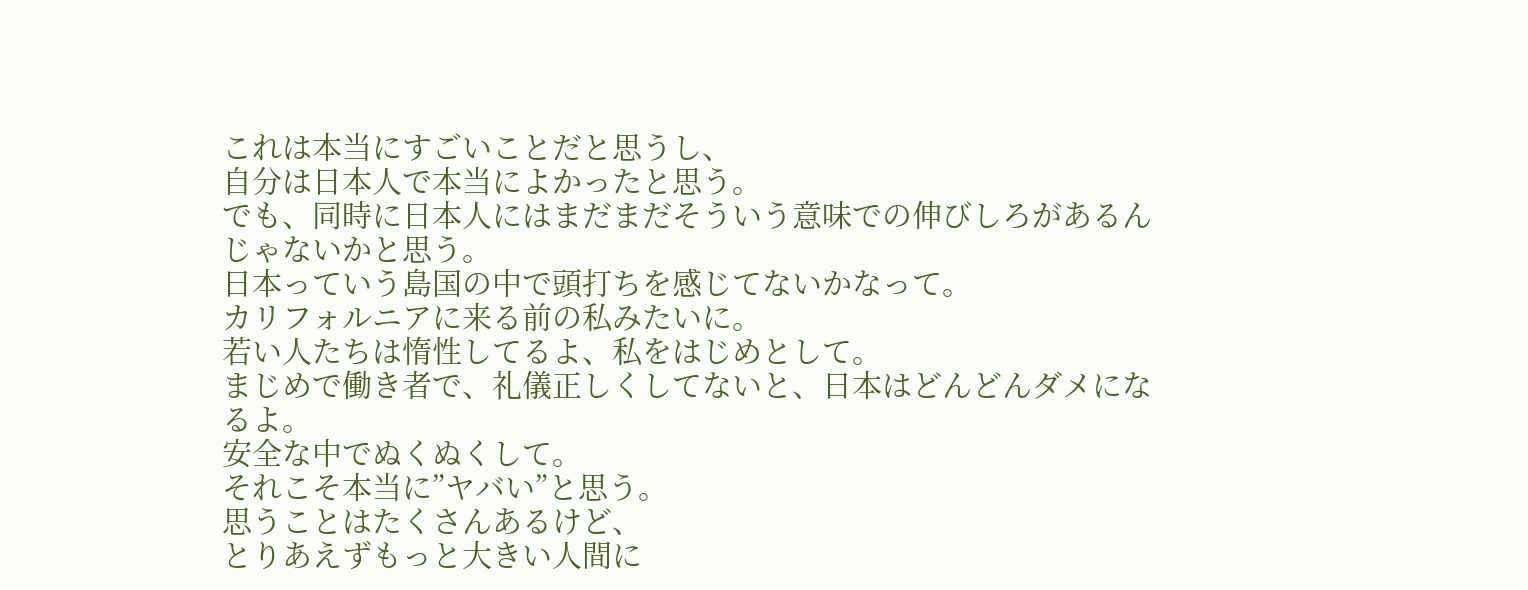これは本当にすごいことだと思うし、
自分は日本人で本当によかったと思う。
でも、同時に日本人にはまだまだそういう意味での伸びしろがあるんじゃないかと思う。
日本っていう島国の中で頭打ちを感じてないかなって。
カリフォルニアに来る前の私みたいに。
若い人たちは惰性してるよ、私をはじめとして。
まじめで働き者で、礼儀正しくしてないと、日本はどんどんダメになるよ。
安全な中でぬくぬくして。
それこそ本当に”ヤバい”と思う。
思うことはたくさんあるけど、
とりあえずもっと大きい人間に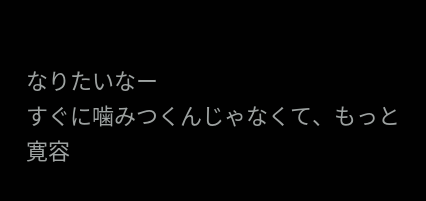なりたいなー
すぐに噛みつくんじゃなくて、もっと寛容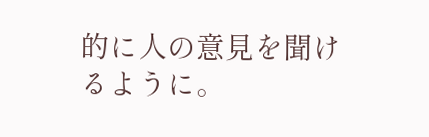的に人の意見を聞けるように。